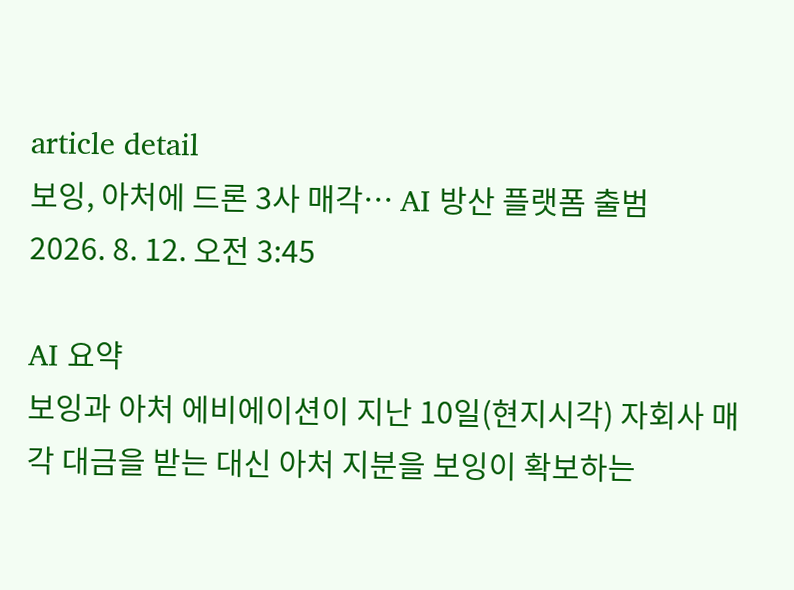article detail
보잉, 아처에 드론 3사 매각… AI 방산 플랫폼 출범
2026. 8. 12. 오전 3:45

AI 요약
보잉과 아처 에비에이션이 지난 10일(현지시각) 자회사 매각 대금을 받는 대신 아처 지분을 보잉이 확보하는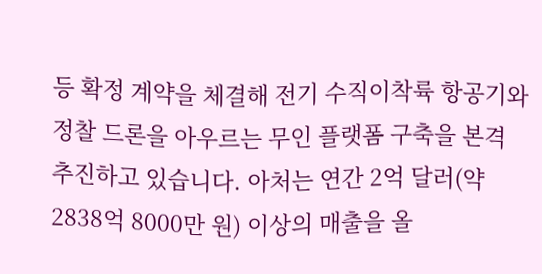등 확정 계약을 체결해 전기 수직이착륙 항공기와 정찰 드론을 아우르는 무인 플랫폼 구축을 본격 추진하고 있습니다. 아처는 연간 2억 달러(약 2838억 8000만 원) 이상의 매출을 올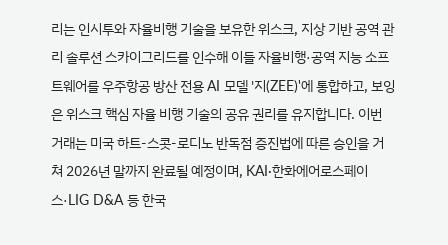리는 인시투와 자율비행 기술을 보유한 위스크, 지상 기반 공역 관리 솔루션 스카이그리드를 인수해 이들 자율비행·공역 지능 소프트웨어를 우주항공 방산 전용 AI 모델 '지(ZEE)'에 통합하고, 보잉은 위스크 핵심 자율 비행 기술의 공유 권리를 유지합니다. 이번 거래는 미국 하트-스콧-로디노 반독점 증진법에 따른 승인을 거쳐 2026년 말까지 완료될 예정이며, KAI·한화에어로스페이스·LIG D&A 등 한국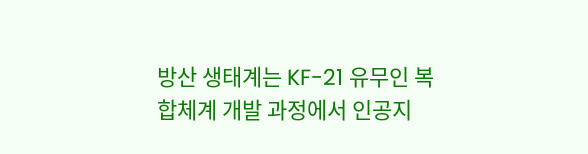방산 생태계는 KF-21 유무인 복합체계 개발 과정에서 인공지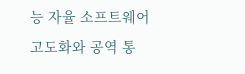능 자율 소프트웨어 고도화와 공역 통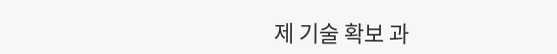제 기술 확보 과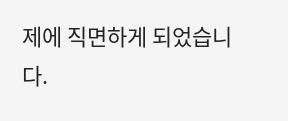제에 직면하게 되었습니다.